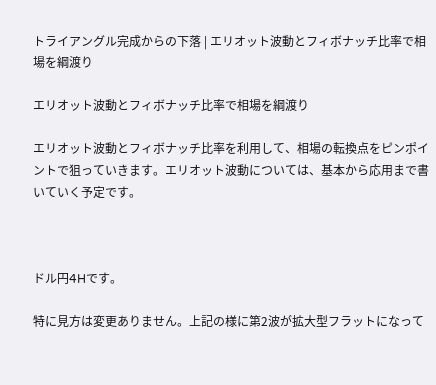トライアングル完成からの下落 | エリオット波動とフィボナッチ比率で相場を綱渡り

エリオット波動とフィボナッチ比率で相場を綱渡り

エリオット波動とフィボナッチ比率を利用して、相場の転換点をピンポイントで狙っていきます。エリオット波動については、基本から応用まで書いていく予定です。



ドル円4Hです。

特に見方は変更ありません。上記の様に第2波が拡大型フラットになって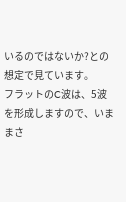いるのではないか?との想定で見ています。
フラットのC波は、5波を形成しますので、いままさ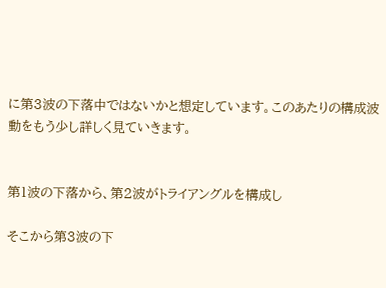に第3波の下落中ではないかと想定しています。このあたりの構成波動をもう少し詳しく見ていきます。


第1波の下落から、第2波がトライアングルを構成し

そこから第3波の下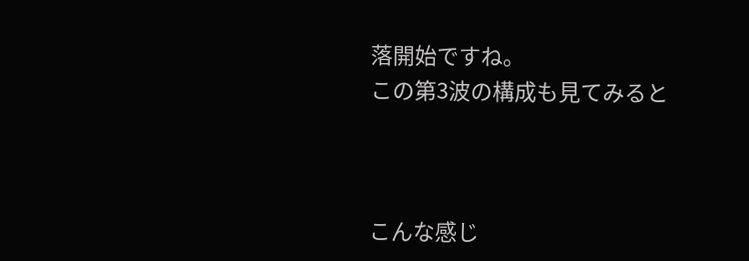落開始ですね。
この第3波の構成も見てみると



こんな感じ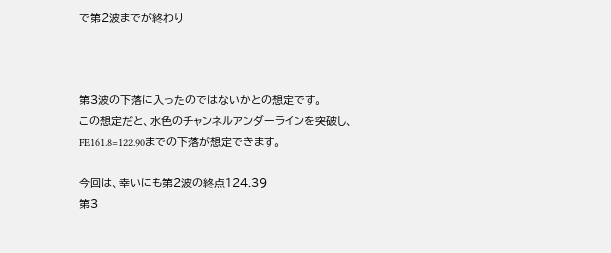で第2波までが終わり



第3波の下落に入ったのではないかとの想定です。
この想定だと、水色のチャンネルアンダーラインを突破し、FE161.8=122.90までの下落が想定できます。

今回は、幸いにも第2波の終点124.39
第3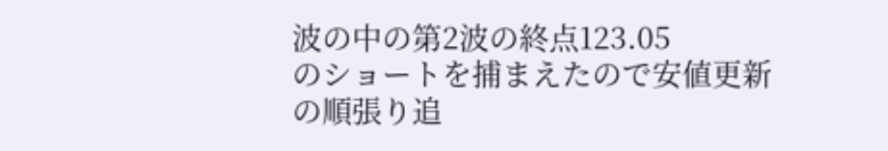波の中の第2波の終点123.05
のショートを捕まえたので安値更新の順張り追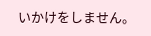いかけをしません。